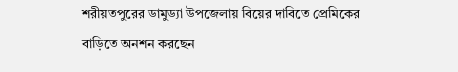শরীয়তপুরের ডামুড্যা উপজেলায় বিয়ের দাবিতে প্রেমিকের বাড়িতে অনশন করছেন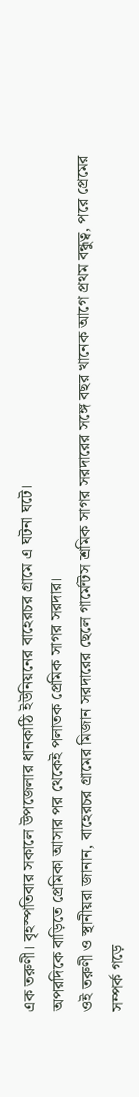এক তরুণী। বৃহস্পতিবার সকালে উপজেলার ধানকাঠি ইউনিয়নের বাহেরচর গ্রামে এ ঘটনা ঘটে।
অপরদিকে বাড়িতে প্রেমিকা আসার পর থেকেই পলাতক প্রেমিক সাগর সরদার।
ওই তরুণী ও স্থানীয়রা জানান, বাহেরচর গ্রামের মিজান সরদারের ছেলে গার্মেন্টস শ্রমিক সাগর সরদারের সঙ্গে বছর খানেক আগে প্রথম বন্ধুত্ব, পরে প্রেমের সম্পর্ক গড়ে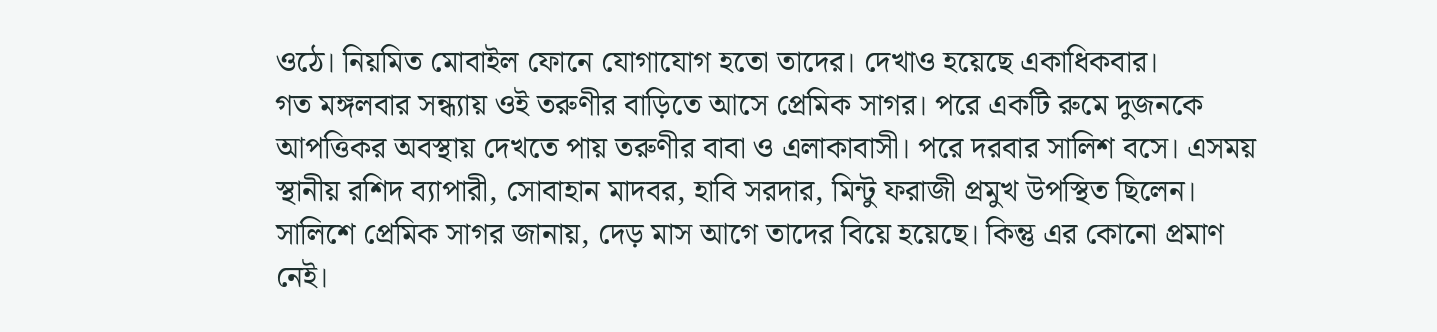ওঠে। নিয়মিত মোবাইল ফোনে যোগাযোগ হতো তাদের। দেখাও হয়েছে একাধিকবার।
গত মঙ্গলবার সন্ধ্যায় ওই তরুণীর বাড়িতে আসে প্রেমিক সাগর। পরে একটি রুমে দুজনকে আপত্তিকর অবস্থায় দেখতে পায় তরুণীর বাবা ও এলাকাবাসী। পরে দরবার সালিশ বসে। এসময় স্থানীয় রশিদ ব্যাপারী, সোবাহান মাদবর, হাবি সরদার, মিন্টু ফরাজী প্রমুখ উপস্থিত ছিলেন।
সালিশে প্রেমিক সাগর জানায়, দেড় মাস আগে তাদের বিয়ে হয়েছে। কিন্তু এর কোনো প্রমাণ নেই।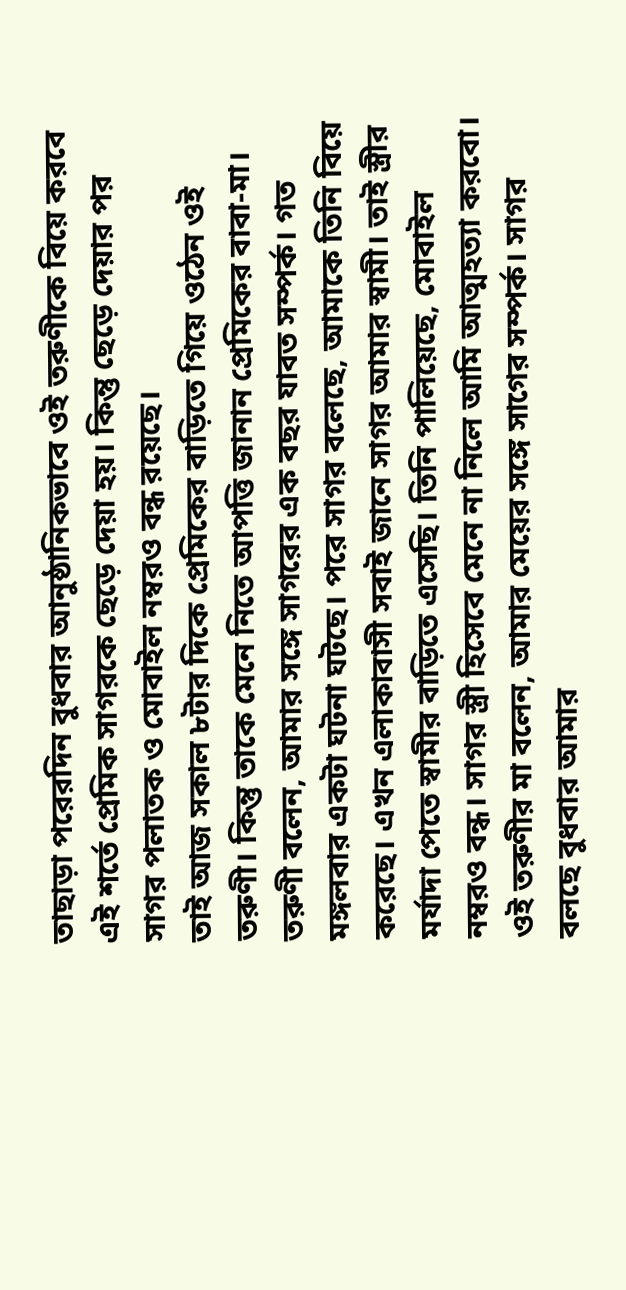তাছাড়া পরেরদিন বুধবার আনুষ্ঠানিকভাবে ওই তরুণীকে বিয়ে করবে এই শর্তে প্রেমিক সাগরকে ছেড়ে দেয়া হয়। কিন্তু ছেড়ে দেয়ার পর সাগর পলাতক ও মোবাইল নম্বরও বন্ধ রয়েছে।
তাই আজ সকাল ৮টার দিকে প্রেমিকের বাড়িতে গিয়ে ওঠেন ওই তরুণী। কিন্তু তাকে মেনে নিতে আপত্তি জানান প্রেমিকের বাবা-মা।
তরুণী বলেন, আমার সঙ্গে সাগরের এক বছর যাবত সম্পর্ক। গত মঙ্গলবার একটা ঘটনা ঘটছে। পরে সাগর বলেছে, আমাকে তিনি বিয়ে করেছে। এখন এলাকাবাসী সবাই জানে সাগর আমার স্বামী। তাই স্ত্রীর মর্যাদা পেতে স্বামীর বাড়িতে এসেছি। তিনি পালিয়েছে, মোবাইল নম্বরও বন্ধ। সাগর স্ত্রী হিসেবে মেনে না নিলে আমি আত্মহত্যা করবো।
ওই তরুণীর মা বলেন, আমার মেয়ের সঙ্গে সাগের সম্পর্ক। সাগর বলছে বুধবার আমার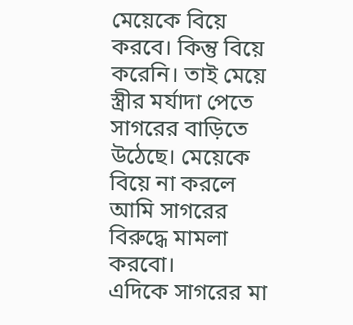মেয়েকে বিয়ে করবে। কিন্তু বিয়ে করেনি। তাই মেয়ে স্ত্রীর মর্যাদা পেতে সাগরের বাড়িতে উঠেছে। মেয়েকে বিয়ে না করলে আমি সাগরের বিরুদ্ধে মামলা করবো।
এদিকে সাগরের মা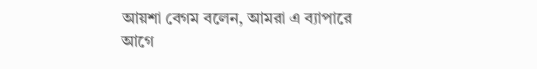আয়শা বেগম বলেন, আমরা এ ব্যাপারে আগে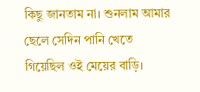কিছু জানতাম না। শুনলাম আমার ছেলে সেদিন পানি খেতে গিয়েছিল ওই মেয়ের বাড়ি।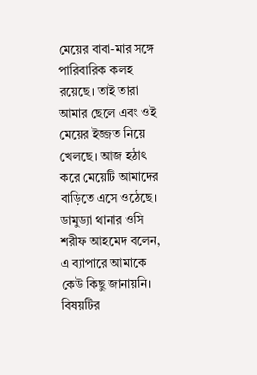মেয়ের বাবা-মার সঙ্গে পারিবারিক কলহ রয়েছে। তাই তারা আমার ছেলে এবং ওই মেয়ের ইজ্জত নিয়ে খেলছে। আজ হঠাৎ করে মেয়েটি আমাদের বাড়িতে এসে ওঠেছে।
ডামুড্যা থানার ওসি শরীফ আহমেদ বলেন, এ ব্যাপারে আমাকে কেউ কিছু জানায়নি। বিষয়টির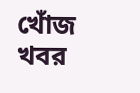খোঁজ খবর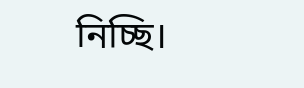নিচ্ছি।